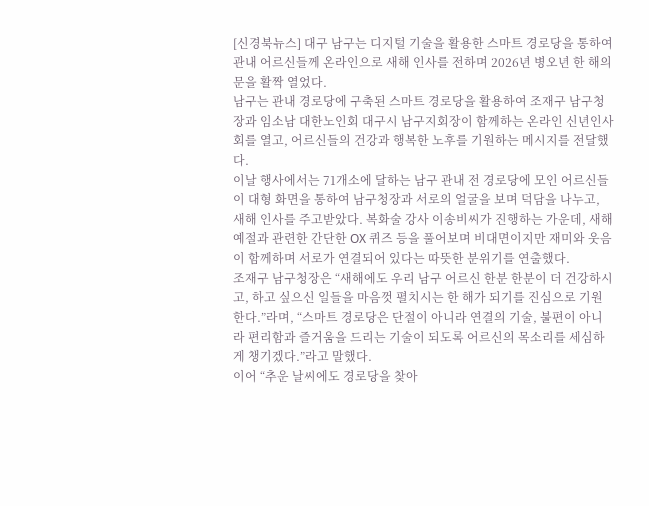[신경북뉴스] 대구 남구는 디지털 기술을 활용한 스마트 경로당을 통하여 관내 어르신들께 온라인으로 새해 인사를 전하며 2026년 병오년 한 해의 문을 활짝 열었다.
남구는 관내 경로당에 구축된 스마트 경로당을 활용하여 조재구 남구청장과 임소남 대한노인회 대구시 남구지회장이 함께하는 온라인 신년인사회를 열고, 어르신들의 건강과 행복한 노후를 기원하는 메시지를 전달했다.
이날 행사에서는 71개소에 달하는 남구 관내 전 경로당에 모인 어르신들이 대형 화면을 통하여 남구청장과 서로의 얼굴을 보며 덕담을 나누고, 새해 인사를 주고받았다. 복화술 강사 이송비씨가 진행하는 가운데, 새해 예절과 관련한 간단한 OX 퀴즈 등을 풀어보며 비대면이지만 재미와 웃음이 함께하며 서로가 연결되어 있다는 따뜻한 분위기를 연출했다.
조재구 남구청장은 “새해에도 우리 남구 어르신 한분 한분이 더 건강하시고, 하고 싶으신 일들을 마음껏 펼치시는 한 해가 되기를 진심으로 기원한다.”라며, “스마트 경로당은 단절이 아니라 연결의 기술, 불편이 아니라 편리함과 즐거움을 드리는 기술이 되도록 어르신의 목소리를 세심하게 챙기겠다.”라고 말했다.
이어 “추운 날씨에도 경로당을 찾아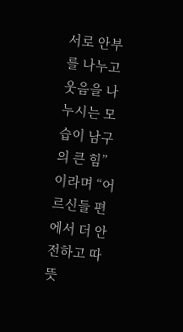서로 안부를 나누고 웃음을 나누시는 모습이 남구의 큰 힘”이라며 “어르신들 편에서 더 안전하고 따뜻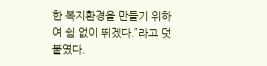한 복지환경을 만들기 위하여 쉼 없이 뛰겠다.”라고 덧붙였다.